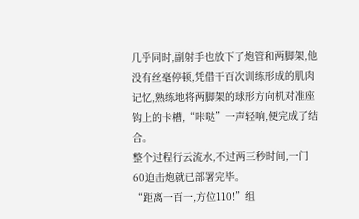几乎同时,副射手也放下了炮管和两脚架,他没有丝毫停顿,凭借干百次训练形成的肌肉记忆,熟练地将两脚架的球形方向机对准座钩上的卡槽,“咔哒”一声轻响,便完成了结合。
整个过程行云流水,不过两三秒时间,一门60迫击炮就已部署完毕。
“距离一百一,方位110!”组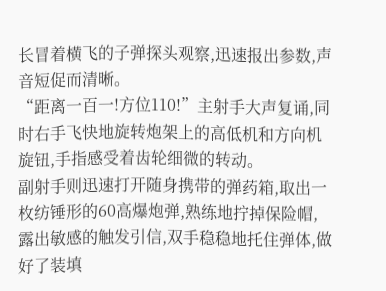长冒着横飞的子弹探头观察,迅速报出参数,声音短促而清晰。
“距离一百一!方位110!”主射手大声复诵,同时右手飞快地旋转炮架上的高低机和方向机旋钮,手指感受着齿轮细微的转动。
副射手则迅速打开随身携带的弹药箱,取出一枚纺锤形的60高爆炮弹,熟练地拧掉保险帽,露出敏感的触发引信,双手稳稳地托住弹体,做好了装填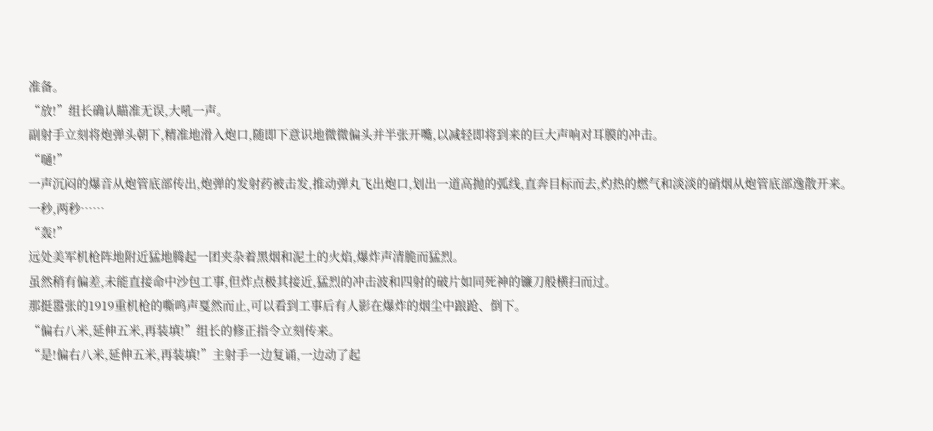准备。
“放!”组长确认瞄准无误,大吼一声。
副射手立刻将炮弹头朝下,精准地滑入炮口,随即下意识地微微偏头并半张开嘴,以减轻即将到来的巨大声响对耳膜的冲击。
“嗵!”
一声沉闷的爆音从炮管底部传出,炮弹的发射药被击发,推动弹丸飞出炮口,划出一道高抛的弧线,直奔目标而去,灼热的燃气和淡淡的硝烟从炮管底部逸散开来。
一秒,两秒……
“轰!”
远处美军机枪阵地附近猛地腾起一团夹杂着黑烟和泥土的火焰,爆炸声清脆而猛烈。
虽然稍有偏差,未能直接命中沙包工事,但炸点极其接近,猛烈的冲击波和四射的破片如同死神的镰刀般横扫而过。
那挺嚣张的1919重机枪的嘶鸣声戛然而止,可以看到工事后有人影在爆炸的烟尘中踉跄、倒下。
“偏右八米,延伸五米,再装填!”组长的修正指令立刻传来。
“是!偏右八米,延伸五米,再装填!”主射手一边复诵,一边动了起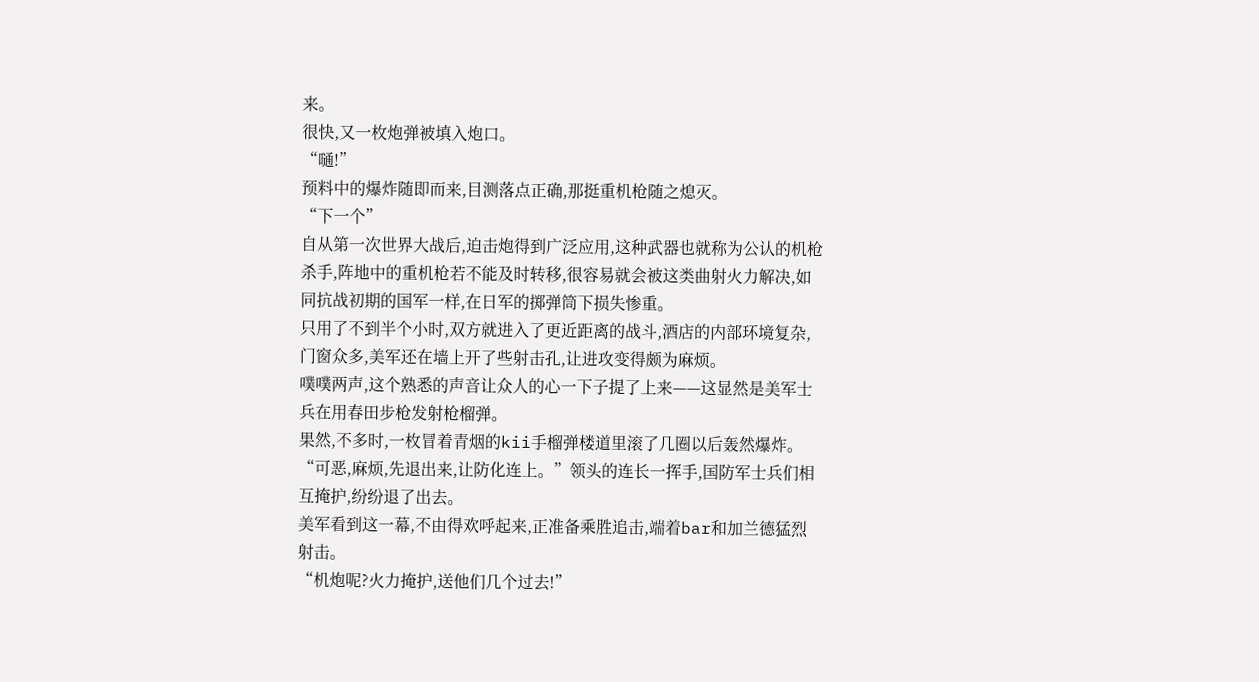来。
很快,又一枚炮弹被填入炮口。
“嗵!”
预料中的爆炸随即而来,目测落点正确,那挺重机枪随之熄灭。
“下一个”
自从第一次世界大战后,迫击炮得到广泛应用,这种武器也就称为公认的机枪杀手,阵地中的重机枪若不能及时转移,很容易就会被这类曲射火力解决,如同抗战初期的国军一样,在日军的掷弹筒下损失惨重。
只用了不到半个小时,双方就进入了更近距离的战斗,酒店的内部环境复杂,门窗众多,美军还在墙上开了些射击孔,让进攻变得颇为麻烦。
噗噗两声,这个熟悉的声音让众人的心一下子提了上来——这显然是美军士兵在用春田步枪发射枪榴弹。
果然,不多时,一枚冒着青烟的kii手榴弹楼道里滚了几圈以后轰然爆炸。
“可恶,麻烦,先退出来,让防化连上。”领头的连长一挥手,国防军士兵们相互掩护,纷纷退了出去。
美军看到这一幕,不由得欢呼起来,正准备乘胜追击,端着bar和加兰德猛烈射击。
“机炮呢?火力掩护,送他们几个过去!”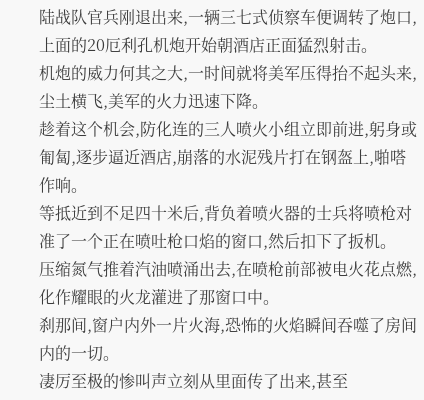陆战队官兵刚退出来,一辆三七式侦察车便调转了炮口,上面的20厄利孔机炮开始朝酒店正面猛烈射击。
机炮的威力何其之大,一时间就将美军压得抬不起头来,尘土横飞,美军的火力迅速下降。
趁着这个机会,防化连的三人喷火小组立即前进,躬身或匍匐,逐步逼近酒店,崩落的水泥残片打在钢盔上,啪嗒作响。
等抵近到不足四十米后,背负着喷火器的士兵将喷枪对准了一个正在喷吐枪口焰的窗口,然后扣下了扳机。
压缩氮气推着汽油喷涌出去,在喷枪前部被电火花点燃,化作耀眼的火龙灌进了那窗口中。
刹那间,窗户内外一片火海,恐怖的火焰瞬间吞噬了房间内的一切。
凄厉至极的惨叫声立刻从里面传了出来,甚至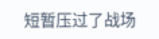短暂压过了战场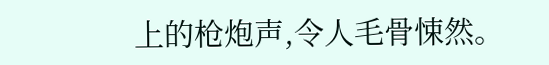上的枪炮声,令人毛骨悚然。